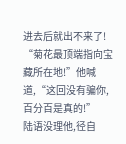进去后就出不来了!
“菊花最顶端指向宝藏所在地!”他喊道,“这回没有骗你,百分百是真的!”
陆语没理他,径自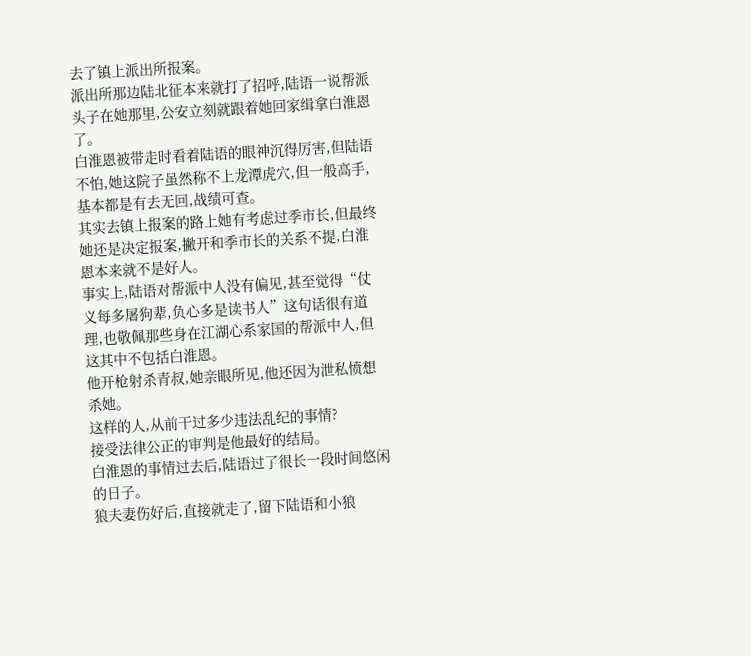去了镇上派出所报案。
派出所那边陆北征本来就打了招呼,陆语一说帮派头子在她那里,公安立刻就跟着她回家缉拿白淮恩了。
白淮恩被带走时看着陆语的眼神沉得厉害,但陆语不怕,她这院子虽然称不上龙潭虎穴,但一般高手,基本都是有去无回,战绩可查。
其实去镇上报案的路上她有考虑过季市长,但最终她还是决定报案,撇开和季市长的关系不提,白淮恩本来就不是好人。
事实上,陆语对帮派中人没有偏见,甚至觉得“仗义每多屠狗辈,负心多是读书人”这句话很有道理,也敬佩那些身在江湖心系家国的帮派中人,但这其中不包括白淮恩。
他开枪射杀青叔,她亲眼所见,他还因为泄私愤想杀她。
这样的人,从前干过多少违法乱纪的事情?
接受法律公正的审判是他最好的结局。
白淮恩的事情过去后,陆语过了很长一段时间悠闲的日子。
狼夫妻伤好后,直接就走了,留下陆语和小狼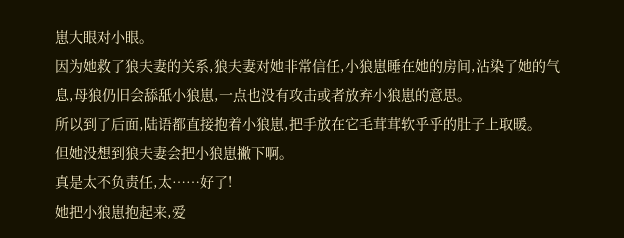崽大眼对小眼。
因为她救了狼夫妻的关系,狼夫妻对她非常信任,小狼崽睡在她的房间,沾染了她的气息,母狼仍旧会舔舐小狼崽,一点也没有攻击或者放弃小狼崽的意思。
所以到了后面,陆语都直接抱着小狼崽,把手放在它毛茸茸软乎乎的肚子上取暖。
但她没想到狼夫妻会把小狼崽撇下啊。
真是太不负责任,太……好了!
她把小狼崽抱起来,爱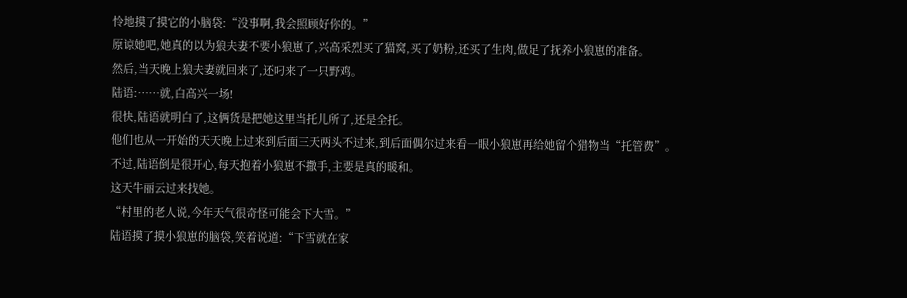怜地摸了摸它的小脑袋:“没事啊,我会照顾好你的。”
原谅她吧,她真的以为狼夫妻不要小狼崽了,兴高采烈买了猫窝,买了奶粉,还买了生肉,做足了抚养小狼崽的准备。
然后,当天晚上狼夫妻就回来了,还叼来了一只野鸡。
陆语:……就,白高兴一场!
很快,陆语就明白了,这俩货是把她这里当托儿所了,还是全托。
他们也从一开始的天天晚上过来到后面三天两头不过来,到后面偶尔过来看一眼小狼崽再给她留个猎物当“托管费”。
不过,陆语倒是很开心,每天抱着小狼崽不撒手,主要是真的暖和。
这天牛丽云过来找她。
“村里的老人说,今年天气很奇怪可能会下大雪。”
陆语摸了摸小狼崽的脑袋,笑着说道:“下雪就在家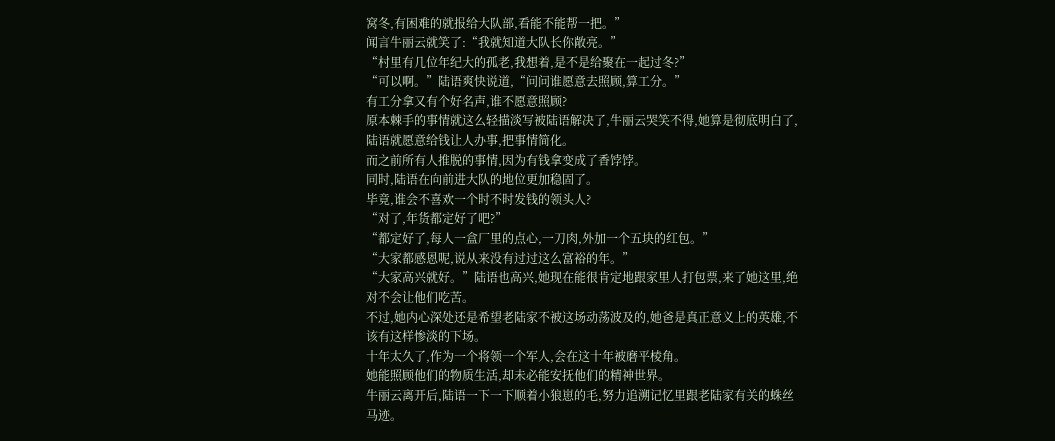窝冬,有困难的就报给大队部,看能不能帮一把。”
闻言牛丽云就笑了:“我就知道大队长你敞亮。”
“村里有几位年纪大的孤老,我想着,是不是给聚在一起过冬?”
“可以啊。”陆语爽快说道,“问问谁愿意去照顾,算工分。”
有工分拿又有个好名声,谁不愿意照顾?
原本棘手的事情就这么轻描淡写被陆语解决了,牛丽云哭笑不得,她算是彻底明白了,陆语就愿意给钱让人办事,把事情简化。
而之前所有人推脱的事情,因为有钱拿变成了香饽饽。
同时,陆语在向前进大队的地位更加稳固了。
毕竟,谁会不喜欢一个时不时发钱的领头人?
“对了,年货都定好了吧?”
“都定好了,每人一盒厂里的点心,一刀肉,外加一个五块的红包。”
“大家都感恩呢,说从来没有过过这么富裕的年。”
“大家高兴就好。”陆语也高兴,她现在能很肯定地跟家里人打包票,来了她这里,绝对不会让他们吃苦。
不过,她内心深处还是希望老陆家不被这场动荡波及的,她爸是真正意义上的英雄,不该有这样惨淡的下场。
十年太久了,作为一个将领一个军人,会在这十年被磨平棱角。
她能照顾他们的物质生活,却未必能安抚他们的精神世界。
牛丽云离开后,陆语一下一下顺着小狼崽的毛,努力追溯记忆里跟老陆家有关的蛛丝马迹。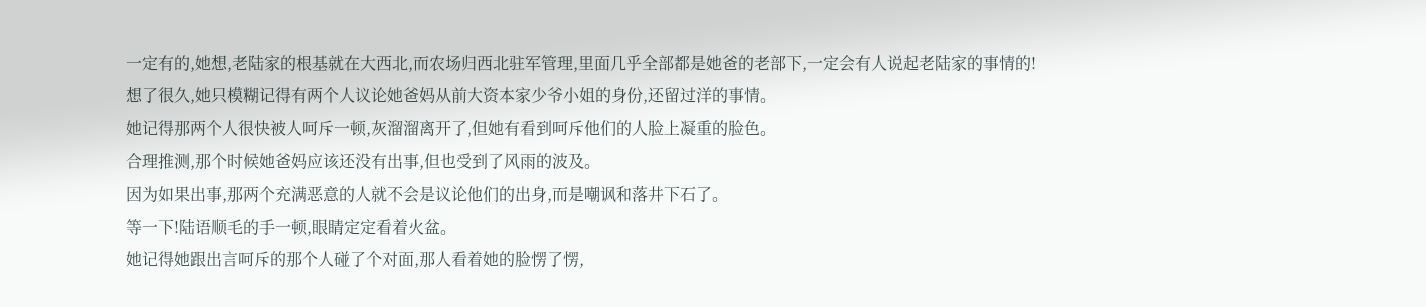一定有的,她想,老陆家的根基就在大西北,而农场归西北驻军管理,里面几乎全部都是她爸的老部下,一定会有人说起老陆家的事情的!
想了很久,她只模糊记得有两个人议论她爸妈从前大资本家少爷小姐的身份,还留过洋的事情。
她记得那两个人很快被人呵斥一顿,灰溜溜离开了,但她有看到呵斥他们的人脸上凝重的脸色。
合理推测,那个时候她爸妈应该还没有出事,但也受到了风雨的波及。
因为如果出事,那两个充满恶意的人就不会是议论他们的出身,而是嘲讽和落井下石了。
等一下!陆语顺毛的手一顿,眼睛定定看着火盆。
她记得她跟出言呵斥的那个人碰了个对面,那人看着她的脸愣了愣,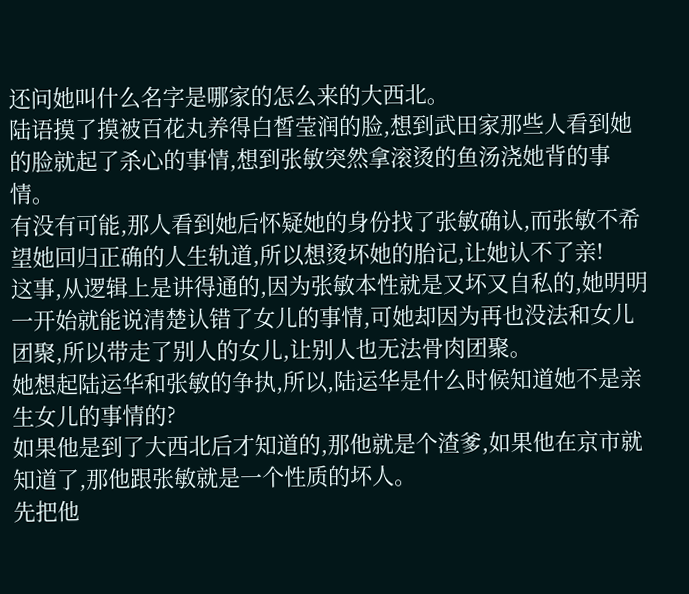还问她叫什么名字是哪家的怎么来的大西北。
陆语摸了摸被百花丸养得白皙莹润的脸,想到武田家那些人看到她的脸就起了杀心的事情,想到张敏突然拿滚烫的鱼汤浇她背的事情。
有没有可能,那人看到她后怀疑她的身份找了张敏确认,而张敏不希望她回归正确的人生轨道,所以想烫坏她的胎记,让她认不了亲!
这事,从逻辑上是讲得通的,因为张敏本性就是又坏又自私的,她明明一开始就能说清楚认错了女儿的事情,可她却因为再也没法和女儿团聚,所以带走了别人的女儿,让别人也无法骨肉团聚。
她想起陆运华和张敏的争执,所以,陆运华是什么时候知道她不是亲生女儿的事情的?
如果他是到了大西北后才知道的,那他就是个渣爹,如果他在京市就知道了,那他跟张敏就是一个性质的坏人。
先把他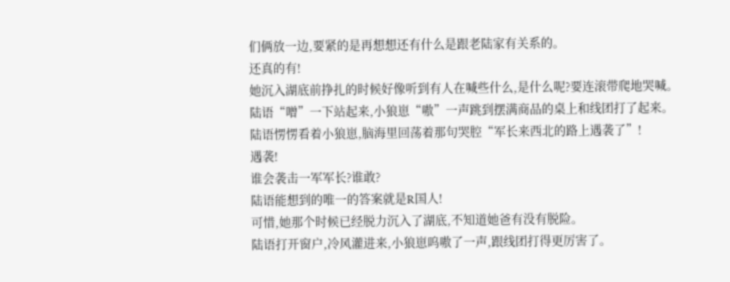们俩放一边,要紧的是再想想还有什么是跟老陆家有关系的。
还真的有!
她沉入湖底前挣扎的时候好像听到有人在喊些什么,是什么呢?要连滚带爬地哭喊。
陆语“噌”一下站起来,小狼崽“嗷”一声跳到摆满商品的桌上和线团打了起来。
陆语愣愣看着小狼崽,脑海里回荡着那句哭腔“军长来西北的路上遇袭了”!
遇袭!
谁会袭击一军军长?谁敢?
陆语能想到的唯一的答案就是R国人!
可惜,她那个时候已经脱力沉入了湖底,不知道她爸有没有脱险。
陆语打开窗户,冷风灌进来,小狼崽呜嗷了一声,跟线团打得更厉害了。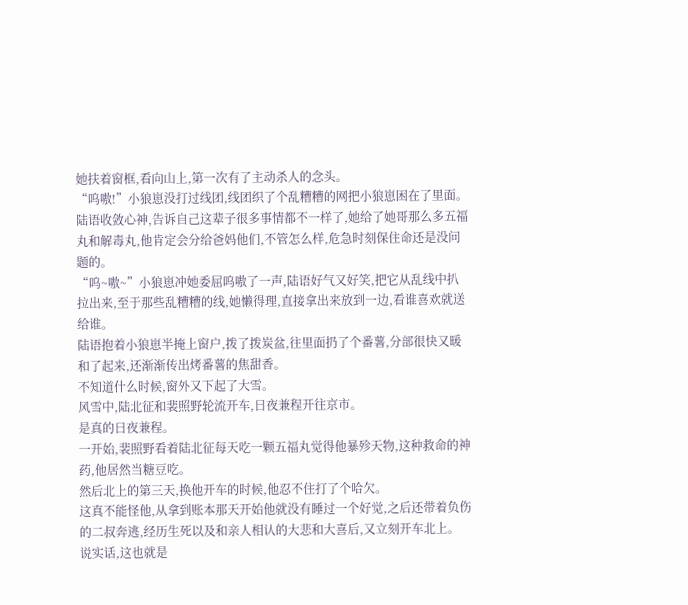她扶着窗框,看向山上,第一次有了主动杀人的念头。
“呜嗷!”小狼崽没打过线团,线团织了个乱糟糟的网把小狼崽困在了里面。
陆语收敛心神,告诉自己这辈子很多事情都不一样了,她给了她哥那么多五福丸和解毒丸,他肯定会分给爸妈他们,不管怎么样,危急时刻保住命还是没问题的。
“呜~嗷~”小狼崽冲她委屈呜嗷了一声,陆语好气又好笑,把它从乱线中扒拉出来,至于那些乱糟糟的线,她懒得理,直接拿出来放到一边,看谁喜欢就送给谁。
陆语抱着小狼崽半掩上窗户,拨了拨炭盆,往里面扔了个番薯,分部很快又暖和了起来,还渐渐传出烤番薯的焦甜香。
不知道什么时候,窗外又下起了大雪。
风雪中,陆北征和裴照野轮流开车,日夜兼程开往京市。
是真的日夜兼程。
一开始,裴照野看着陆北征每天吃一颗五福丸觉得他暴殄天物,这种救命的神药,他居然当糖豆吃。
然后北上的第三天,换他开车的时候,他忍不住打了个哈欠。
这真不能怪他,从拿到账本那天开始他就没有睡过一个好觉,之后还带着负伤的二叔奔逃,经历生死以及和亲人相认的大悲和大喜后,又立刻开车北上。
说实话,这也就是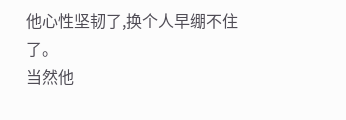他心性坚韧了,换个人早绷不住了。
当然他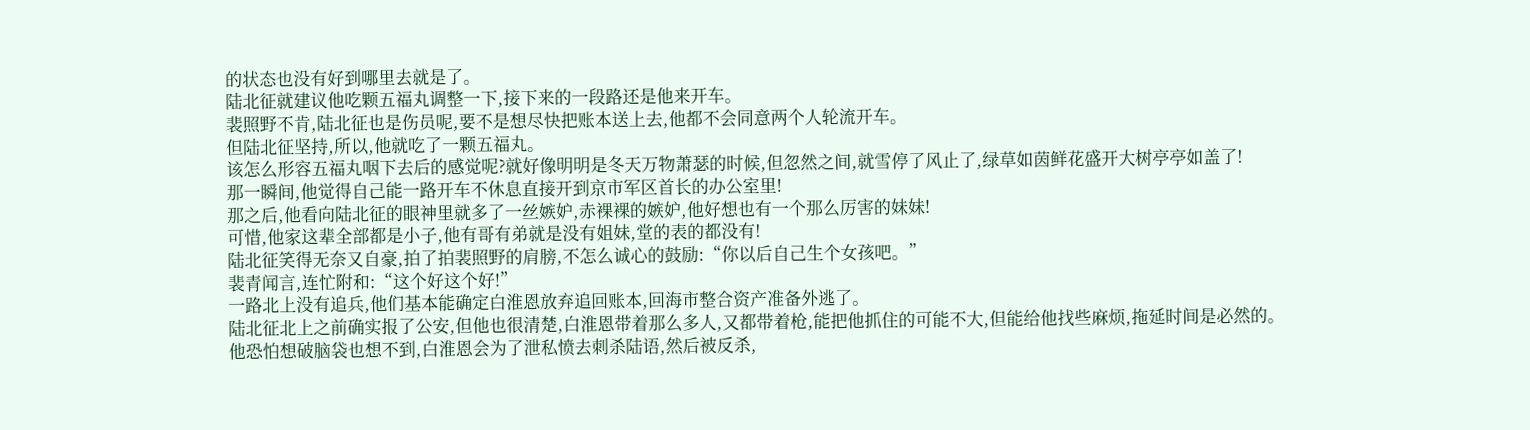的状态也没有好到哪里去就是了。
陆北征就建议他吃颗五福丸调整一下,接下来的一段路还是他来开车。
裴照野不肯,陆北征也是伤员呢,要不是想尽快把账本送上去,他都不会同意两个人轮流开车。
但陆北征坚持,所以,他就吃了一颗五福丸。
该怎么形容五福丸咽下去后的感觉呢?就好像明明是冬天万物萧瑟的时候,但忽然之间,就雪停了风止了,绿草如茵鲜花盛开大树亭亭如盖了!
那一瞬间,他觉得自己能一路开车不休息直接开到京市军区首长的办公室里!
那之后,他看向陆北征的眼神里就多了一丝嫉妒,赤裸裸的嫉妒,他好想也有一个那么厉害的妹妹!
可惜,他家这辈全部都是小子,他有哥有弟就是没有姐妹,堂的表的都没有!
陆北征笑得无奈又自豪,拍了拍裴照野的肩膀,不怎么诚心的鼓励:“你以后自己生个女孩吧。”
裴青闻言,连忙附和:“这个好这个好!”
一路北上没有追兵,他们基本能确定白淮恩放弃追回账本,回海市整合资产准备外逃了。
陆北征北上之前确实报了公安,但他也很清楚,白淮恩带着那么多人,又都带着枪,能把他抓住的可能不大,但能给他找些麻烦,拖延时间是必然的。
他恐怕想破脑袋也想不到,白淮恩会为了泄私愤去刺杀陆语,然后被反杀,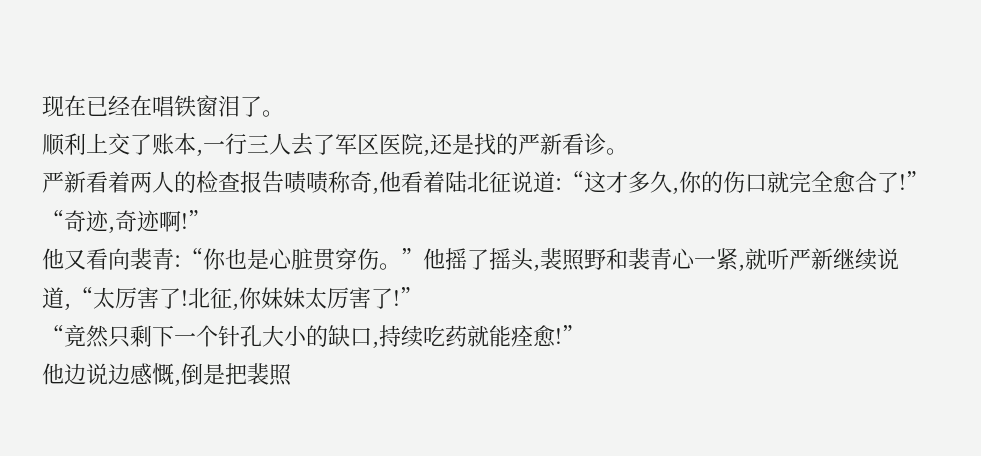现在已经在唱铁窗泪了。
顺利上交了账本,一行三人去了军区医院,还是找的严新看诊。
严新看着两人的检查报告啧啧称奇,他看着陆北征说道:“这才多久,你的伤口就完全愈合了!”
“奇迹,奇迹啊!”
他又看向裴青:“你也是心脏贯穿伤。”他摇了摇头,裴照野和裴青心一紧,就听严新继续说道,“太厉害了!北征,你妹妹太厉害了!”
“竟然只剩下一个针孔大小的缺口,持续吃药就能痊愈!”
他边说边感慨,倒是把裴照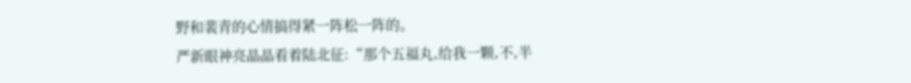野和裴青的心情搞得紧一阵松一阵的。
严新眼神亮晶晶看着陆北征:“那个五福丸,给我一颗,不,半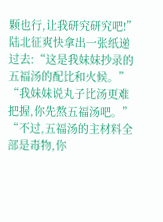颗也行,让我研究研究吧!”
陆北征爽快拿出一张纸递过去:“这是我妹妹抄录的五福汤的配比和火候。”
“我妹妹说丸子比汤更难把握,你先熬五福汤吧。”
“不过,五福汤的主材料全部是毒物,你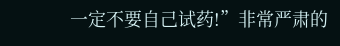一定不要自己试药!”非常严肃的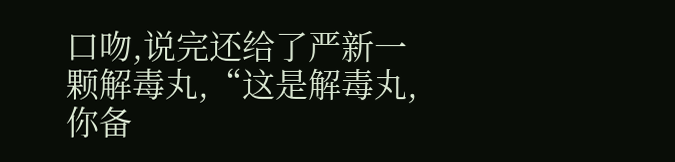口吻,说完还给了严新一颗解毒丸,“这是解毒丸,你备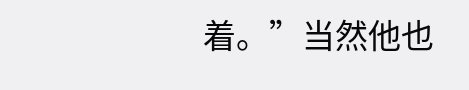着。”当然他也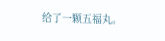给了一颗五福丸。